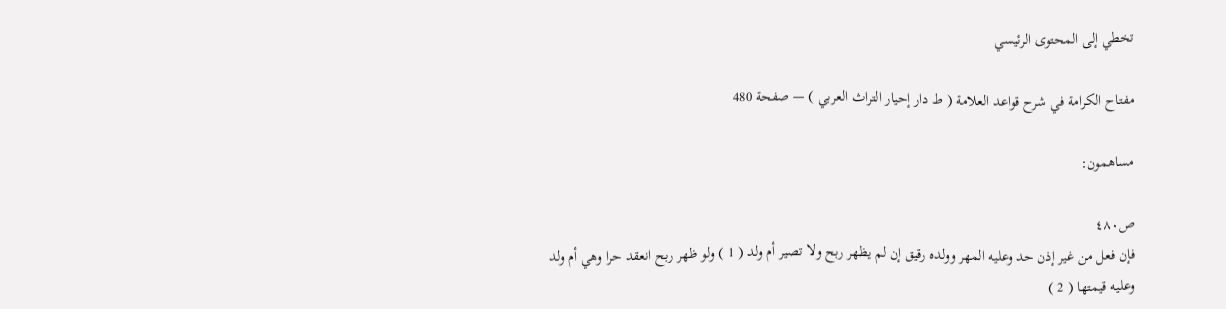تخطي إلى المحتوى الرئيسي

مفتاح الكرامة في شرح قواعد العلامة ( ط دار إحيار التراث العربي ) — صفحة 480

مساهمون:

ص٤٨٠
فإن فعل من غير إذن حد وعليه المهر وولده رقيق إن لم يظهر ربح ولا تصير أم ولد ( 1 ) ولو ظهر ربح انعقد حرا وهي أم ولد وعليه قيمتها ( 2 )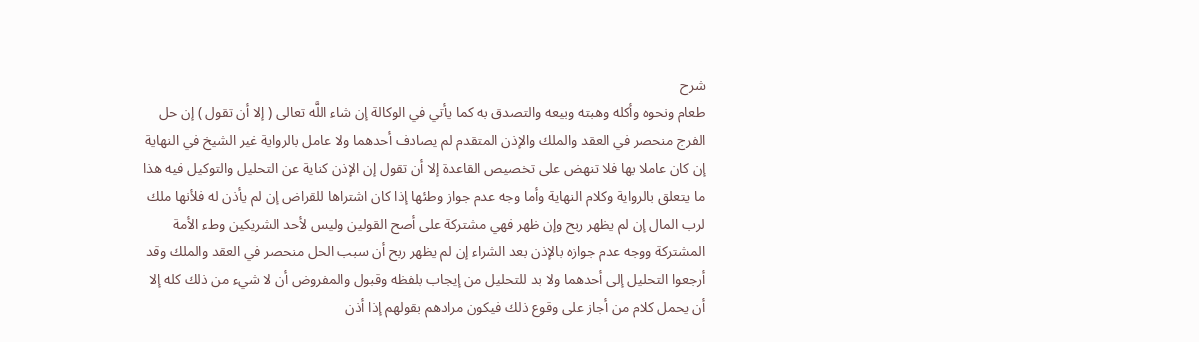شرح
طعام ونحوه وأكله وهبته وبيعه والتصدق به كما يأتي في الوكالة إن شاء اللَّه تعالى ( إلا أن تقول ) إن حل الفرج منحصر في العقد والملك والإذن المتقدم لم يصادف أحدهما ولا عامل بالرواية غير الشيخ في النهاية إن كان عاملا بها فلا تنهض على تخصيص القاعدة إلا أن تقول إن الإذن كناية عن التحليل والتوكيل فيه هذا ما يتعلق بالرواية وكلام النهاية وأما وجه عدم جواز وطئها إذا كان اشتراها للقراض إن لم يأذن له فلأنها ملك لرب المال إن لم يظهر ربح وإن ظهر فهي مشتركة على أصح القولين وليس لأحد الشريكين وطء الأمة المشتركة ووجه عدم جوازه بالإذن بعد الشراء إن لم يظهر ربح أن سبب الحل منحصر في العقد والملك وقد أرجعوا التحليل إلى أحدهما ولا بد للتحليل من إيجاب بلفظه وقبول والمفروض أن لا شيء من ذلك كله إلا أن يحمل كلام من أجاز على وقوع ذلك فيكون مرادهم بقولهم إذا أذن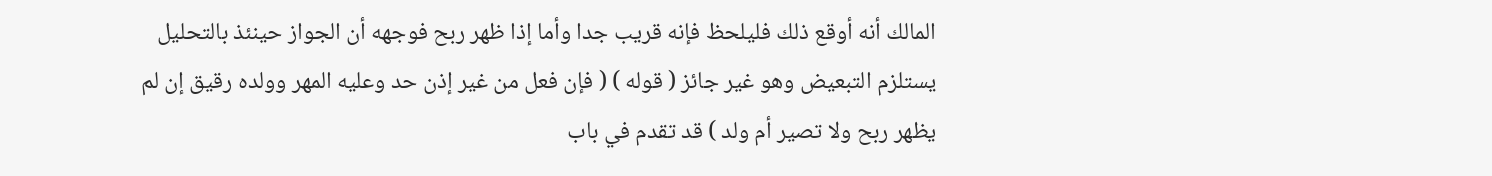المالك أنه أوقع ذلك فليلحظ فإنه قريب جدا وأما إذا ظهر ربح فوجهه أن الجواز حينئذ بالتحليل يستلزم التبعيض وهو غير جائز ( قوله ) ( فإن فعل من غير إذن حد وعليه المهر وولده رقيق إن لم يظهر ربح ولا تصير أم ولد ) قد تقدم في باب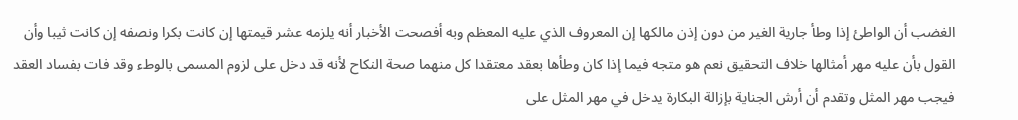الغضب أن الواطئ إذا وطأ جارية الغير من دون إذن مالكها إن المعروف الذي عليه المعظم وبه أفصحت الأخبار أنه يلزمه عشر قيمتها إن كانت بكرا ونصفه إن كانت ثيبا وأن القول بأن عليه مهر أمثالها خلاف التحقيق نعم هو متجه فيما إذا كان وطأها بعقد معتقدا كل منهما صحة النكاح لأنه قد دخل على لزوم المسمى بالوطء وقد فات بفساد العقد فيجب مهر المثل وتقدم أن أرش الجناية بإزالة البكارة يدخل في مهر المثل على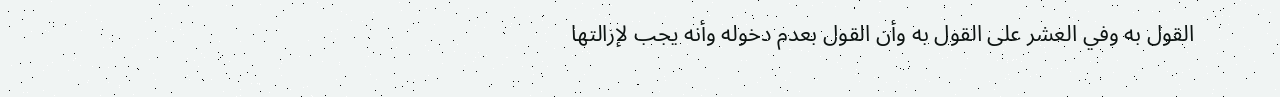القول به وفي العشر على القول به وأن القول بعدم دخوله وأنه يجب لإزالتها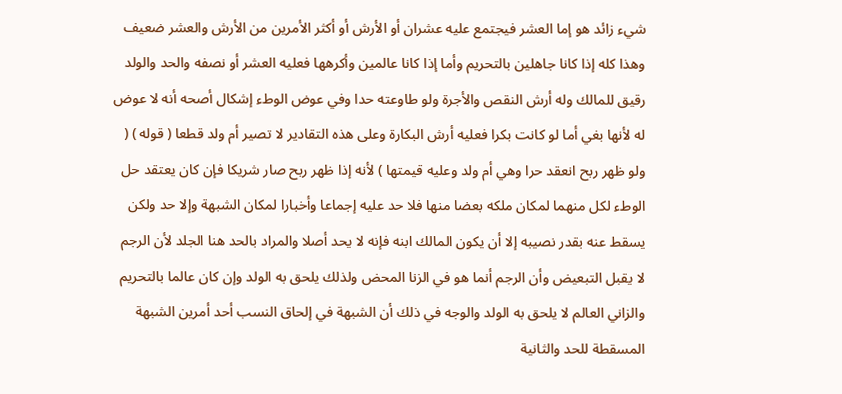شيء زائد هو إما العشر فيجتمع عليه عشران أو الأرش أو أكثر الأمرين من الأرش والعشر ضعيف وهذا كله إذا كانا جاهلين بالتحريم وأما إذا كانا عالمين وأكرهها فعليه العشر أو نصفه والحد والولد رقيق للمالك وله أرش النقص والأجرة ولو طاوعته حدا وفي عوض الوطء إشكال أصحه أنه لا عوض له لأنها بغي أما لو كانت بكرا فعليه أرش البكارة وعلى هذه التقادير لا تصير أم ولد قطعا ( قوله ) ( ولو ظهر ربح انعقد حرا وهي أم ولد وعليه قيمتها ) لأنه إذا ظهر ربح صار شريكا فإن كان يعتقد حل الوطء لكل منهما لمكان ملكه بعضا منها فلا حد عليه إجماعا وأخبارا لمكان الشبهة وإلا حد ولكن يسقط عنه بقدر نصيبه إلا أن يكون المالك ابنه فإنه لا يحد أصلا والمراد بالحد هنا الجلد لأن الرجم لا يقبل التبعيض وأن الرجم أنما هو في الزنا المحض ولذلك يلحق به الولد وإن كان عالما بالتحريم والزاني العالم لا يلحق به الولد والوجه في ذلك أن الشبهة في إلحاق النسب أحد أمرين الشبهة المسقطة للحد والثانية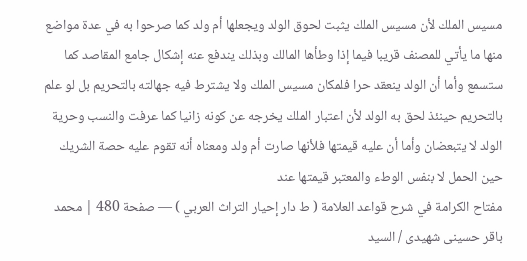مسيس الملك لأن مسيس الملك يثبت لحوق الولد ويجعلها أم ولد كما صرحوا به في عدة مواضع منها ما يأتي للمصنف قريبا فيما إذا وطأها المالك وبذلك يندفع عنه إشكال جامع المقاصد كما ستسمع وأما أن الولد ينعقد حرا فلمكان مسيس الملك ولا يشترط فيه جهالته بالتحريم بل لو علم بالتحريم حينئذ لحق به الولد لأن اعتبار الملك يخرجه عن كونه زانيا كما عرفت والنسب وحرية الولد لا يتبعضان وأما أن عليه قيمتها فلأنها صارت أم ولد ومعناه أنه تقوم عليه حصة الشريك حين الحمل لا بنفس الوطء والمعتبر قيمتها عند
مفتاح الكرامة في شرح قواعد العلامة ( ط دار إحيار التراث العربي ) — صفحة 480 | محمد باقر حسينى شهيدى / السيد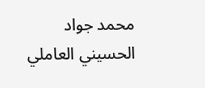محمد جواد الحسيني العاملي